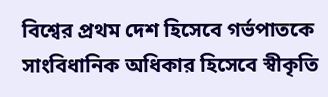বিশ্বের প্রথম দেশ হিসেবে গর্ভপাতকে সাংবিধানিক অধিকার হিসেবে স্বীকৃতি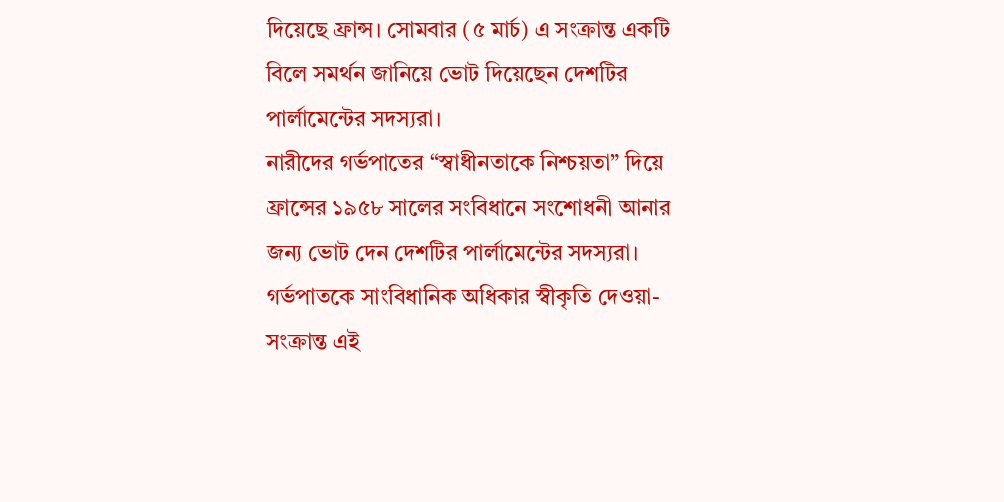দিয়েছে ফ্রান্স। সোমবার (৫ মার্চ) এ সংক্রান্ত একটি বিলে সমর্থন জানিয়ে ভোট দিয়েছেন দেশটির পার্লামেন্টের সদস্যরা।
নারীদের গর্ভপাতের “স্বাধীনতাকে নিশ্চয়তা” দিয়ে ফ্রান্সের ১৯৫৮ সালের সংবিধানে সংশোধনী আনার জন্য ভোট দেন দেশটির পার্লামেন্টের সদস্যরা। গর্ভপাতকে সাংবিধানিক অধিকার স্বীকৃতি দেওয়া-সংক্রান্ত এই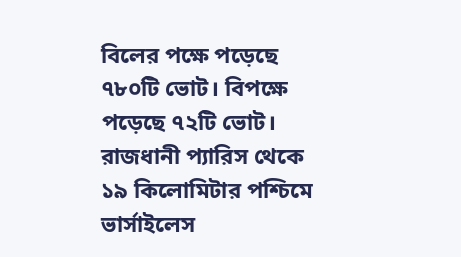বিলের পক্ষে পড়েছে ৭৮০টি ভোট। বিপক্ষে পড়েছে ৭২টি ভোট।
রাজধানী প্যারিস থেকে ১৯ কিলোমিটার পশ্চিমে ভার্সাইলেস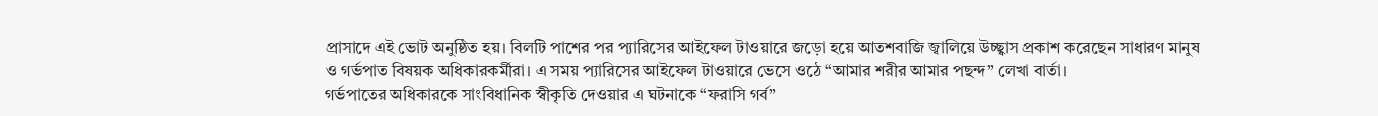প্রাসাদে এই ভোট অনুষ্ঠিত হয়। বিলটি পাশের পর প্যারিসের আইফেল টাওয়ারে জড়ো হয়ে আতশবাজি জ্বালিয়ে উচ্ছ্বাস প্রকাশ করেছেন সাধারণ মানুষ ও গর্ভপাত বিষয়ক অধিকারকর্মীরা। এ সময় প্যারিসের আইফেল টাওয়ারে ভেসে ওঠে “আমার শরীর আমার পছন্দ” লেখা বার্তা।
গর্ভপাতের অধিকারকে সাংবিধানিক স্বীকৃতি দেওয়ার এ ঘটনাকে “ফরাসি গর্ব”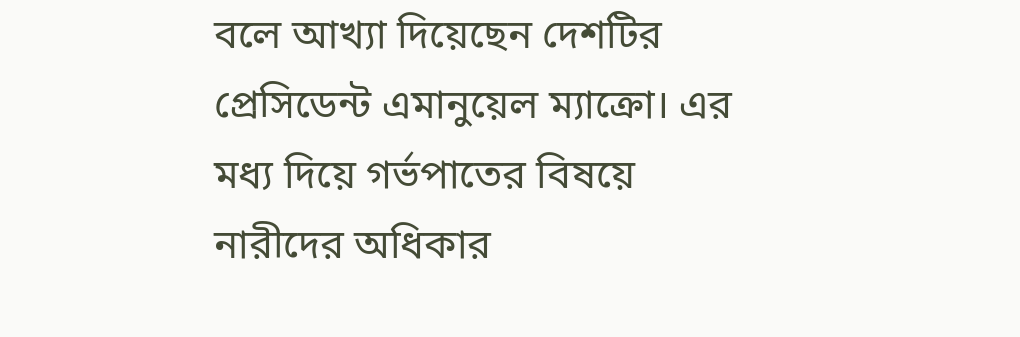বলে আখ্যা দিয়েছেন দেশটির প্রেসিডেন্ট এমানুয়েল ম্যাক্রো। এর মধ্য দিয়ে গর্ভপাতের বিষয়ে নারীদের অধিকার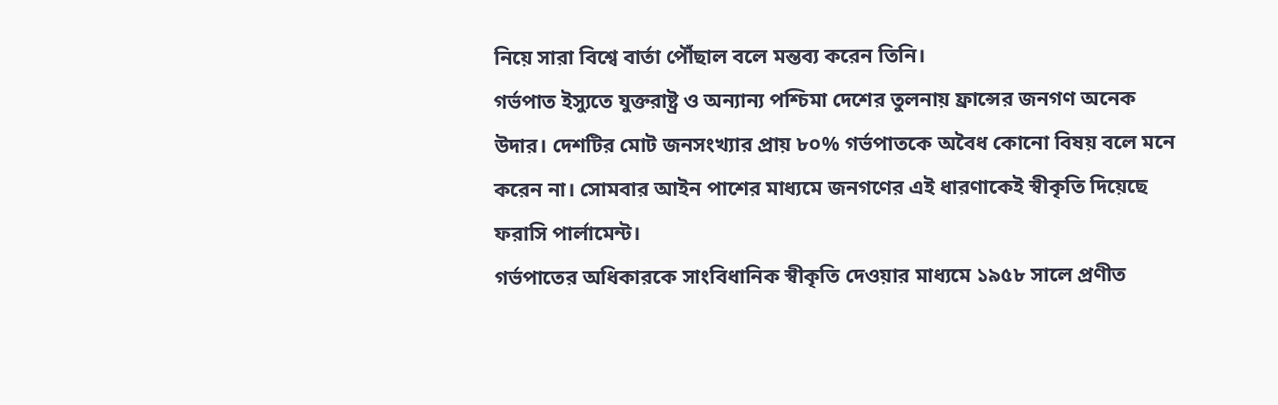নিয়ে সারা বিশ্বে বার্তা পৌঁছাল বলে মন্তব্য করেন তিনি।
গর্ভপাত ইস্যুতে যুক্তরাষ্ট্র ও অন্যান্য পশ্চিমা দেশের তুলনায় ফ্রান্সের জনগণ অনেক উদার। দেশটির মোট জনসংখ্যার প্রায় ৮০% গর্ভপাতকে অবৈধ কোনো বিষয় বলে মনে করেন না। সোমবার আইন পাশের মাধ্যমে জনগণের এই ধারণাকেই স্বীকৃতি দিয়েছে ফরাসি পার্লামেন্ট।
গর্ভপাতের অধিকারকে সাংবিধানিক স্বীকৃতি দেওয়ার মাধ্যমে ১৯৫৮ সালে প্রণীত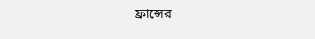ফ্রান্সের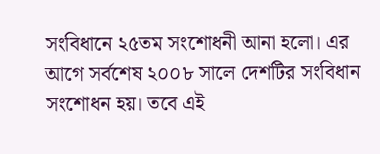সংবিধানে ২৫তম সংশোধনী আনা হলো। এর আগে সর্বশেষ ২০০৮ সালে দেশটির সংবিধান সংশোধন হয়। তবে এই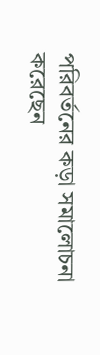পরিবর্তনের কড়া সমালোচনা করেছেন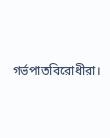গর্ভপাতবিরোধীরা।